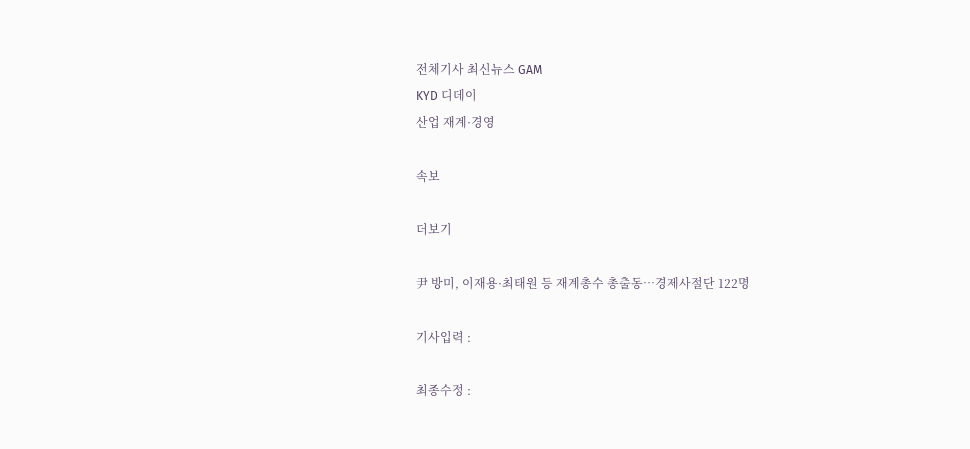전체기사 최신뉴스 GAM
KYD 디데이
산업 재계·경영

속보

더보기

尹 방미, 이재용·최태원 등 재계총수 총출동…경제사절단 122명

기사입력 :

최종수정 :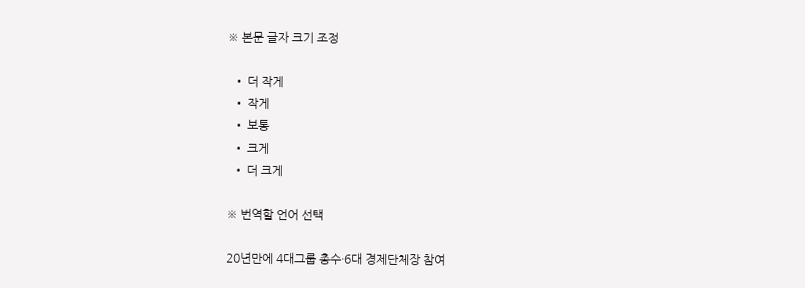※ 본문 글자 크기 조정

  • 더 작게
  • 작게
  • 보통
  • 크게
  • 더 크게

※ 번역할 언어 선택

20년만에 4대그룹 총수·6대 경제단체장 참여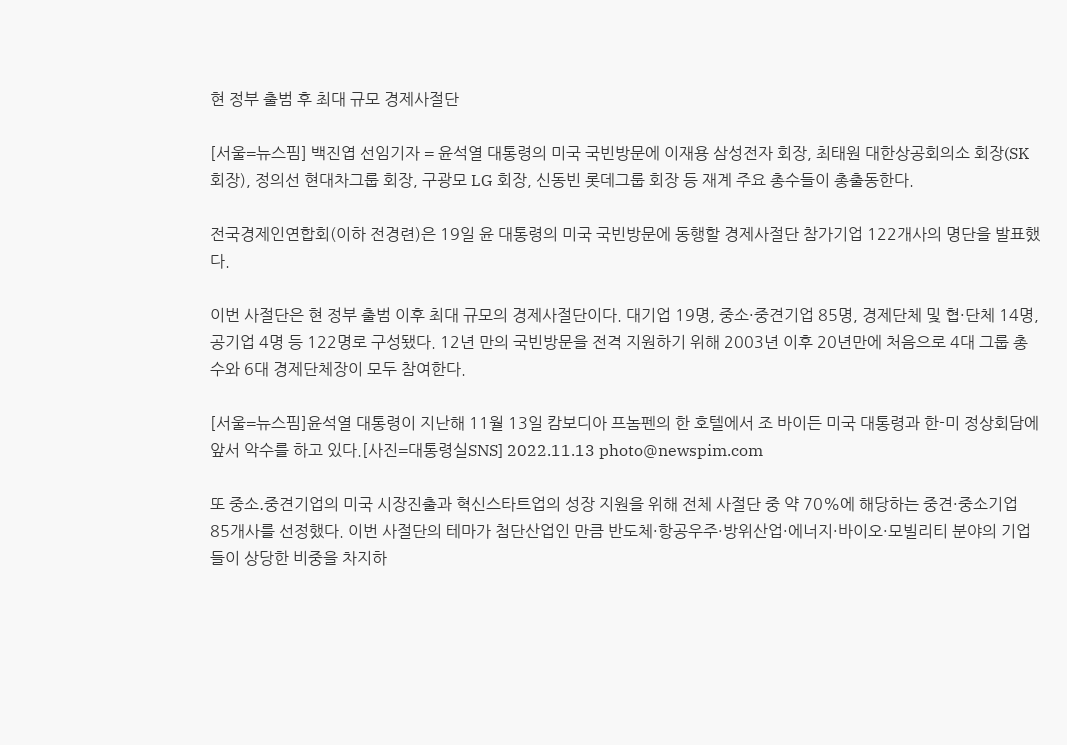현 정부 출범 후 최대 규모 경제사절단

[서울=뉴스핌] 백진엽 선임기자 = 윤석열 대통령의 미국 국빈방문에 이재용 삼성전자 회장, 최태원 대한상공회의소 회장(SK 회장), 정의선 현대차그룹 회장, 구광모 LG 회장, 신동빈 롯데그룹 회장 등 재계 주요 총수들이 총출동한다.

전국경제인연합회(이하 전경련)은 19일 윤 대통령의 미국 국빈방문에 동행할 경제사절단 참가기업 122개사의 명단을 발표했다.

이번 사절단은 현 정부 출범 이후 최대 규모의 경제사절단이다. 대기업 19명, 중소·중견기업 85명, 경제단체 및 협·단체 14명, 공기업 4명 등 122명로 구성됐다. 12년 만의 국빈방문을 전격 지원하기 위해 2003년 이후 20년만에 처음으로 4대 그룹 총수와 6대 경제단체장이 모두 참여한다.

[서울=뉴스핌]윤석열 대통령이 지난해 11월 13일 캄보디아 프놈펜의 한 호텔에서 조 바이든 미국 대통령과 한-미 정상회담에 앞서 악수를 하고 있다.[사진=대통령실SNS] 2022.11.13 photo@newspim.com

또 중소․중견기업의 미국 시장진출과 혁신스타트업의 성장 지원을 위해 전체 사절단 중 약 70%에 해당하는 중견·중소기업 85개사를 선정했다. 이번 사절단의 테마가 첨단산업인 만큼 반도체·항공우주·방위산업·에너지·바이오·모빌리티 분야의 기업들이 상당한 비중을 차지하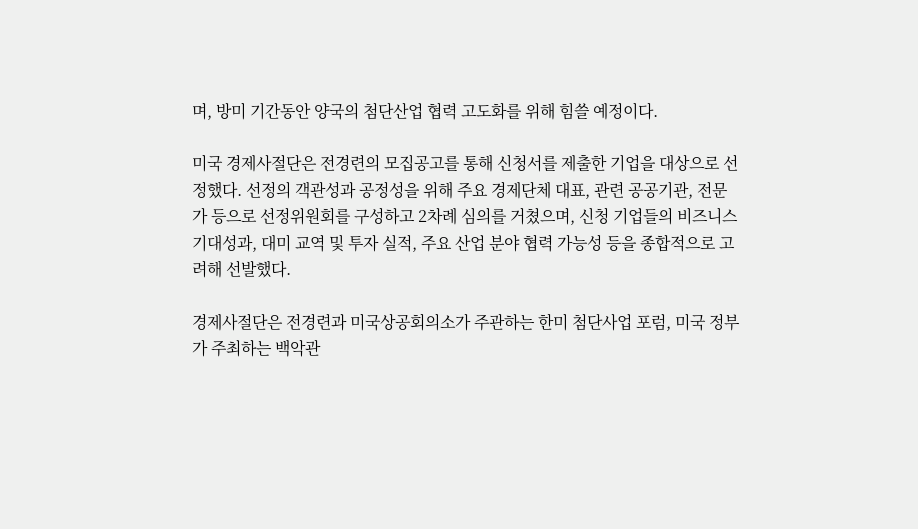며, 방미 기간동안 양국의 첨단산업 협력 고도화를 위해 힘쓸 예정이다.

미국 경제사절단은 전경련의 모집공고를 통해 신청서를 제출한 기업을 대상으로 선정했다. 선정의 객관성과 공정성을 위해 주요 경제단체 대표, 관련 공공기관, 전문가 등으로 선정위원회를 구성하고 2차례 심의를 거쳤으며, 신청 기업들의 비즈니스 기대성과, 대미 교역 및 투자 실적, 주요 산업 분야 협력 가능성 등을 종합적으로 고려해 선발했다.

경제사절단은 전경련과 미국상공회의소가 주관하는 한미 첨단사업 포럼, 미국 정부가 주최하는 백악관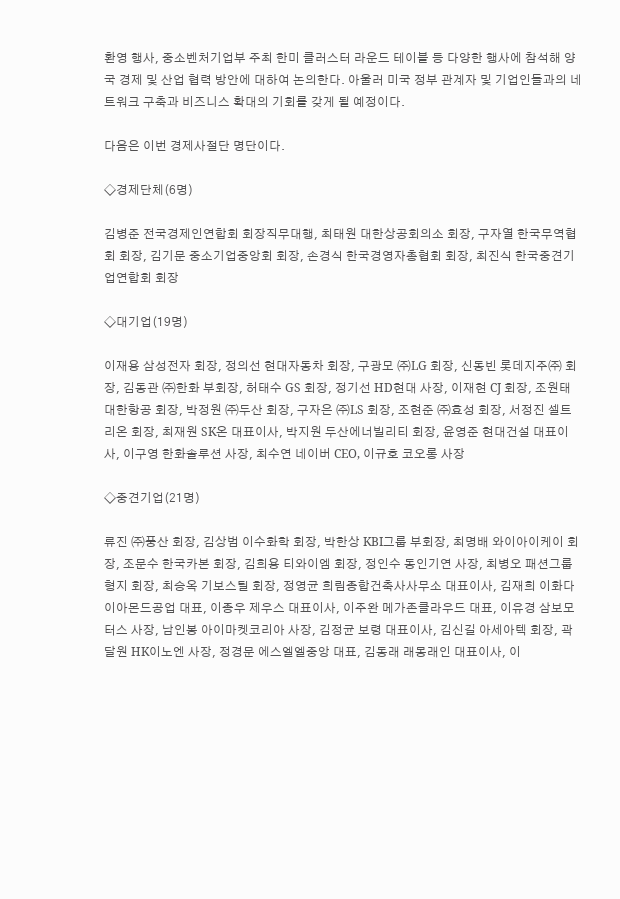환영 행사, 중소벤처기업부 주최 한미 클러스터 라운드 테이블 등 다양한 행사에 참석해 양국 경제 및 산업 협력 방안에 대하여 논의한다. 아울러 미국 정부 관계자 및 기업인들과의 네트워크 구축과 비즈니스 확대의 기회를 갖게 될 예정이다.

다음은 이번 경제사절단 명단이다.

◇경제단체(6명)

김병준 전국경제인연합회 회장직무대행, 최태원 대한상공회의소 회장, 구자열 한국무역협회 회장, 김기문 중소기업중앙회 회장, 손경식 한국경영자총협회 회장, 최진식 한국중견기업연합회 회장

◇대기업(19명)

이재용 삼성전자 회장, 정의선 현대자동차 회장, 구광모 ㈜LG 회장, 신동빈 롯데지주㈜ 회장, 김동관 ㈜한화 부회장, 허태수 GS 회장, 정기선 HD현대 사장, 이재현 CJ 회장, 조원태 대한항공 회장, 박정원 ㈜두산 회장, 구자은 ㈜LS 회장, 조현준 ㈜효성 회장, 서정진 셀트리온 회장, 최재원 SK온 대표이사, 박지원 두산에너빌리티 회장, 윤영준 현대건설 대표이사, 이구영 한화솔루션 사장, 최수연 네이버 CEO, 이규호 코오롱 사장

◇중견기업(21명)

류진 ㈜풍산 회장, 김상범 이수화학 회장, 박한상 KBI그룹 부회장, 최명배 와이아이케이 회장, 조문수 한국카본 회장, 김희용 티와이엠 회장, 정인수 동인기연 사장, 최병오 패션그룹형지 회장, 최승옥 기보스틸 회장, 정영균 희림종합건축사사무소 대표이사, 김재희 이화다이아몬드공업 대표, 이종우 제우스 대표이사, 이주완 메가존클라우드 대표, 이유경 삼보모터스 사장, 남인봉 아이마켓코리아 사장, 김정균 보령 대표이사, 김신길 아세아텍 회장, 곽달원 HK이노엔 사장, 정경문 에스엘엘중앙 대표, 김동래 래몽래인 대표이사, 이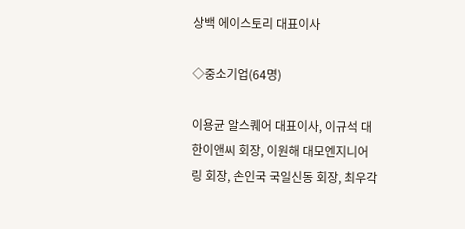상백 에이스토리 대표이사

◇중소기업(64명)

이용균 알스퀘어 대표이사, 이규석 대한이앤씨 회장, 이원해 대모엔지니어링 회장, 손인국 국일신동 회장, 최우각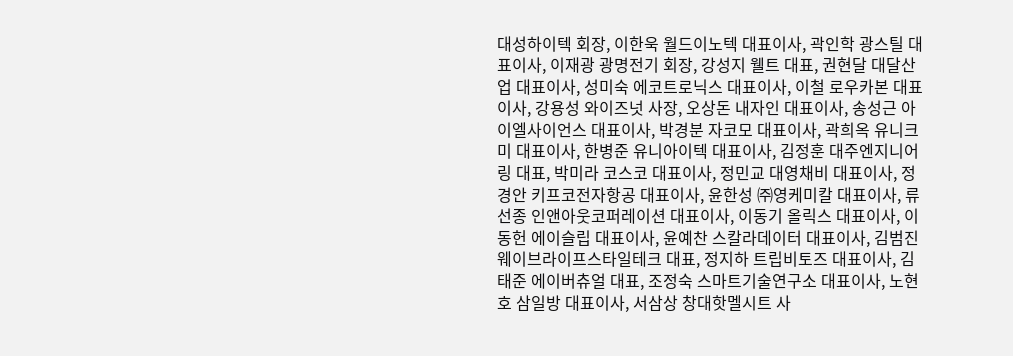대성하이텍 회장, 이한욱 월드이노텍 대표이사, 곽인학 광스틸 대표이사, 이재광 광명전기 회장, 강성지 웰트 대표, 권현달 대달산업 대표이사, 성미숙 에코트로닉스 대표이사, 이철 로우카본 대표이사, 강용성 와이즈넛 사장, 오상돈 내자인 대표이사, 송성근 아이엘사이언스 대표이사, 박경분 자코모 대표이사, 곽희옥 유니크미 대표이사, 한병준 유니아이텍 대표이사, 김정훈 대주엔지니어링 대표, 박미라 코스코 대표이사, 정민교 대영채비 대표이사, 정경안 키프코전자항공 대표이사, 윤한성 ㈜영케미칼 대표이사, 류선종 인앤아웃코퍼레이션 대표이사, 이동기 올릭스 대표이사, 이동헌 에이슬립 대표이사, 윤예찬 스칼라데이터 대표이사, 김범진 웨이브라이프스타일테크 대표, 정지하 트립비토즈 대표이사, 김태준 에이버츄얼 대표, 조정숙 스마트기술연구소 대표이사, 노현호 삼일방 대표이사, 서삼상 창대핫멜시트 사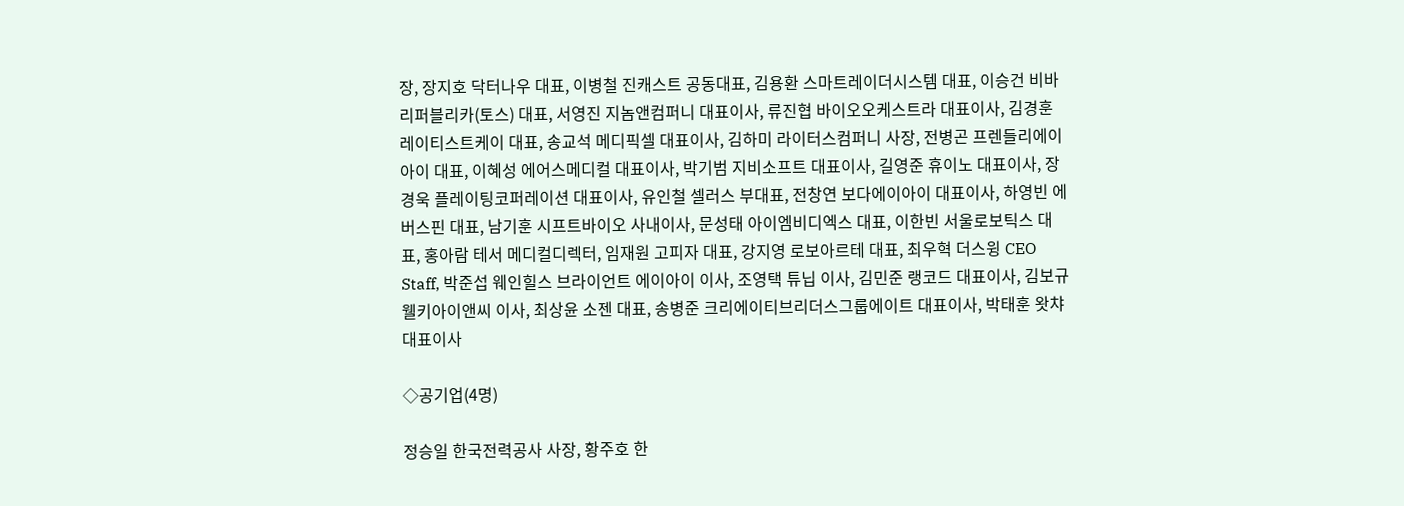장, 장지호 닥터나우 대표, 이병철 진캐스트 공동대표, 김용환 스마트레이더시스템 대표, 이승건 비바리퍼블리카(토스) 대표, 서영진 지놈앤컴퍼니 대표이사, 류진협 바이오오케스트라 대표이사, 김경훈 레이티스트케이 대표, 송교석 메디픽셀 대표이사, 김하미 라이터스컴퍼니 사장, 전병곤 프렌들리에이아이 대표, 이혜성 에어스메디컬 대표이사, 박기범 지비소프트 대표이사, 길영준 휴이노 대표이사, 장경욱 플레이팅코퍼레이션 대표이사, 유인철 셀러스 부대표, 전창연 보다에이아이 대표이사, 하영빈 에버스핀 대표, 남기훈 시프트바이오 사내이사, 문성태 아이엠비디엑스 대표, 이한빈 서울로보틱스 대표, 홍아람 테서 메디컬디렉터, 임재원 고피자 대표, 강지영 로보아르테 대표, 최우혁 더스윙 CEO Staff, 박준섭 웨인힐스 브라이언트 에이아이 이사, 조영택 튜닙 이사, 김민준 랭코드 대표이사, 김보규 웰키아이앤씨 이사, 최상윤 소젠 대표, 송병준 크리에이티브리더스그룹에이트 대표이사, 박태훈 왓챠 대표이사

◇공기업(4명)

정승일 한국전력공사 사장, 황주호 한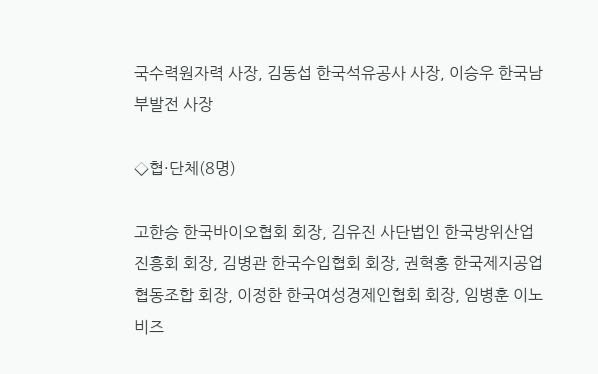국수력원자력 사장, 김동섭 한국석유공사 사장, 이승우 한국남부발전 사장

◇협·단체(8명)

고한승 한국바이오협회 회장, 김유진 사단법인 한국방위산업진흥회 회장, 김병관 한국수입협회 회장, 권혁홍 한국제지공업협동조합 회장, 이정한 한국여성경제인협회 회장, 임병훈 이노비즈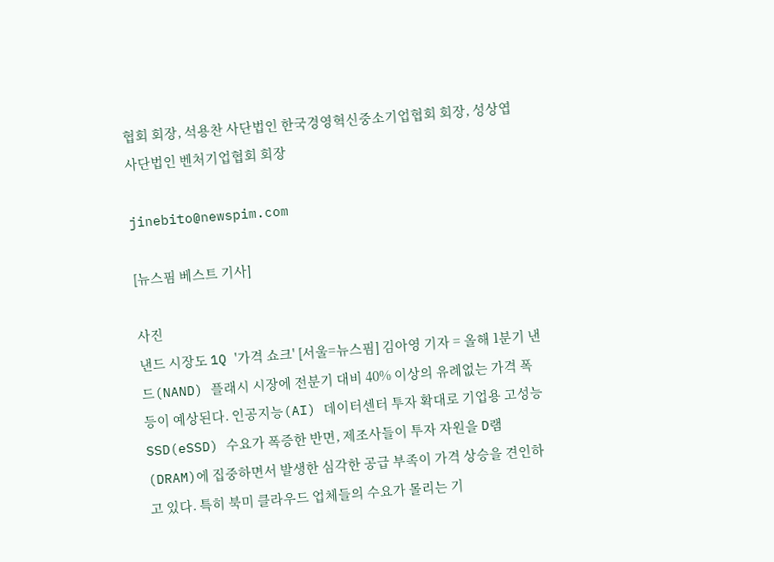협회 회장, 석용찬 사단법인 한국경영혁신중소기업협회 회장, 성상엽 사단법인 벤처기업협회 회장

jinebito@newspim.com

[뉴스핌 베스트 기사]

사진
낸드 시장도 1Q '가격 쇼크' [서울=뉴스핌] 김아영 기자 = 올해 1분기 낸드(NAND) 플래시 시장에 전분기 대비 40% 이상의 유례없는 가격 폭등이 예상된다. 인공지능(AI) 데이터센터 투자 확대로 기업용 고성능 SSD(eSSD) 수요가 폭증한 반면, 제조사들이 투자 자원을 D램(DRAM)에 집중하면서 발생한 심각한 공급 부족이 가격 상승을 견인하고 있다. 특히 북미 클라우드 업체들의 수요가 몰리는 기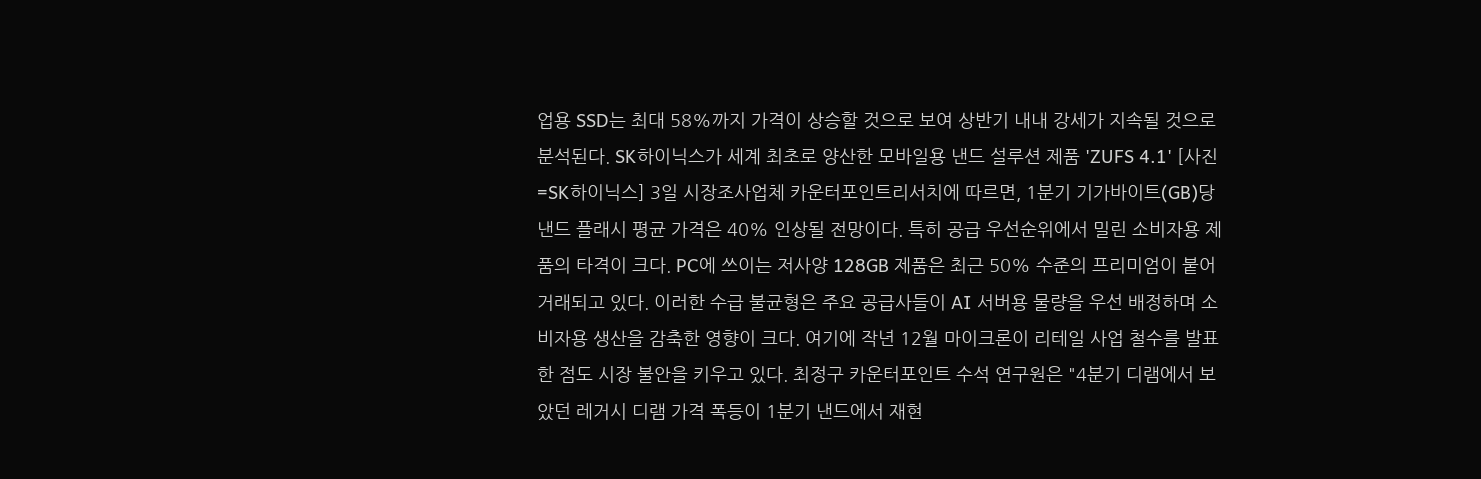업용 SSD는 최대 58%까지 가격이 상승할 것으로 보여 상반기 내내 강세가 지속될 것으로 분석된다. SK하이닉스가 세계 최초로 양산한 모바일용 낸드 설루션 제품 'ZUFS 4.1' [사진=SK하이닉스] 3일 시장조사업체 카운터포인트리서치에 따르면, 1분기 기가바이트(GB)당 낸드 플래시 평균 가격은 40% 인상될 전망이다. 특히 공급 우선순위에서 밀린 소비자용 제품의 타격이 크다. PC에 쓰이는 저사양 128GB 제품은 최근 50% 수준의 프리미엄이 붙어 거래되고 있다. 이러한 수급 불균형은 주요 공급사들이 AI 서버용 물량을 우선 배정하며 소비자용 생산을 감축한 영향이 크다. 여기에 작년 12월 마이크론이 리테일 사업 철수를 발표한 점도 시장 불안을 키우고 있다. 최정구 카운터포인트 수석 연구원은 "4분기 디램에서 보았던 레거시 디램 가격 폭등이 1분기 낸드에서 재현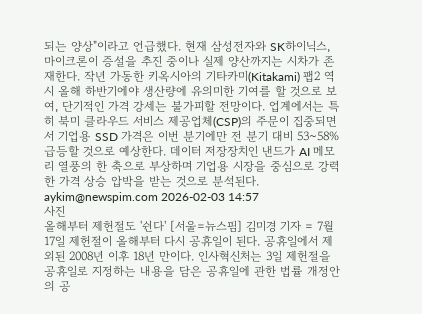되는 양상"이라고 언급했다. 현재 삼성전자와 SK하이닉스, 마이크론이 증설을 추진 중이나 실제 양산까지는 시차가 존재한다. 작년 가동한 키옥시아의 기타카미(Kitakami) 팹2 역시 올해 하반기에야 생산량에 유의미한 기여를 할 것으로 보여, 단기적인 가격 강세는 불가피할 전망이다. 업계에서는 특히 북미 클라우드 서비스 제공업체(CSP)의 주문이 집중되면서 기업용 SSD 가격은 이번 분기에만 전 분기 대비 53~58% 급등할 것으로 예상한다. 데이터 저장장치인 낸드가 AI 메모리 열풍의 한 축으로 부상하며 기업용 시장을 중심으로 강력한 가격 상승 압박을 받는 것으로 분석된다. aykim@newspim.com 2026-02-03 14:57
사진
올해부터 제헌절도 '쉰다' [서울=뉴스핌] 김미경 기자 = 7월 17일 제헌절이 올해부터 다시 공휴일이 된다. 공휴일에서 제외된 2008년 이후 18년 만이다. 인사혁신처는 3일 제헌절을 공휴일로 지정하는 내용을 담은 공휴일에 관한 법률 개정안의 공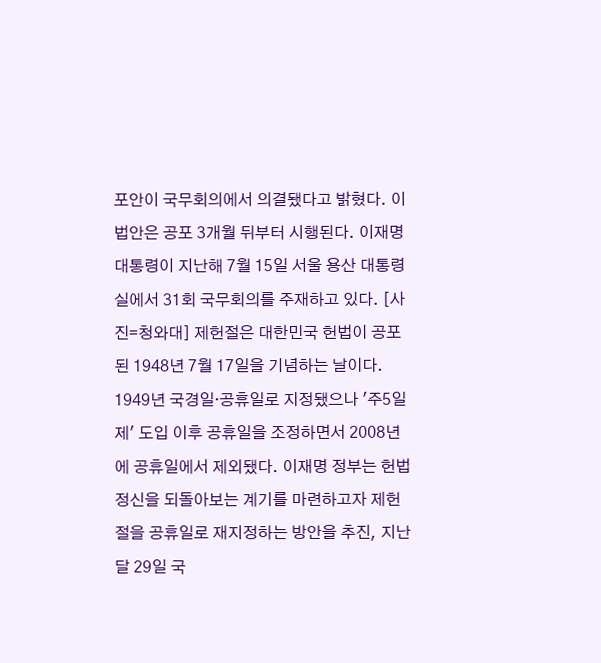포안이 국무회의에서 의결됐다고 밝혔다. 이 법안은 공포 3개월 뒤부터 시행된다. 이재명 대통령이 지난해 7월 15일 서울 용산 대통령실에서 31회 국무회의를 주재하고 있다. [사진=청와대] 제헌절은 대한민국 헌법이 공포된 1948년 7월 17일을 기념하는 날이다. 1949년 국경일·공휴일로 지정됐으나 '주5일제' 도입 이후 공휴일을 조정하면서 2008년에 공휴일에서 제외됐다. 이재명 정부는 헌법 정신을 되돌아보는 계기를 마련하고자 제헌절을 공휴일로 재지정하는 방안을 추진, 지난달 29일 국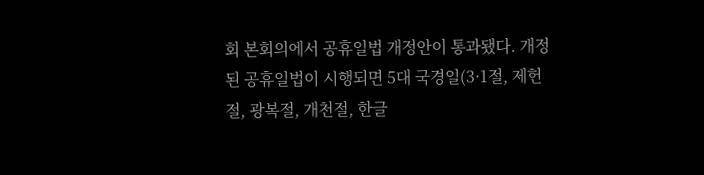회 본회의에서 공휴일법 개정안이 통과됐다. 개정된 공휴일법이 시행되면 5대 국경일(3·1절, 제헌절, 광복절, 개천절, 한글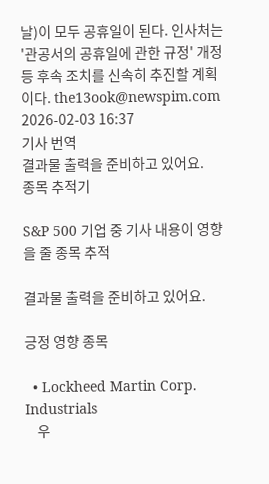날)이 모두 공휴일이 된다. 인사처는 '관공서의 공휴일에 관한 규정' 개정 등 후속 조치를 신속히 추진할 계획이다. the13ook@newspim.com 2026-02-03 16:37
기사 번역
결과물 출력을 준비하고 있어요.
종목 추적기

S&P 500 기업 중 기사 내용이 영향을 줄 종목 추적

결과물 출력을 준비하고 있어요.

긍정 영향 종목

  • Lockheed Martin Corp. Industrials
    우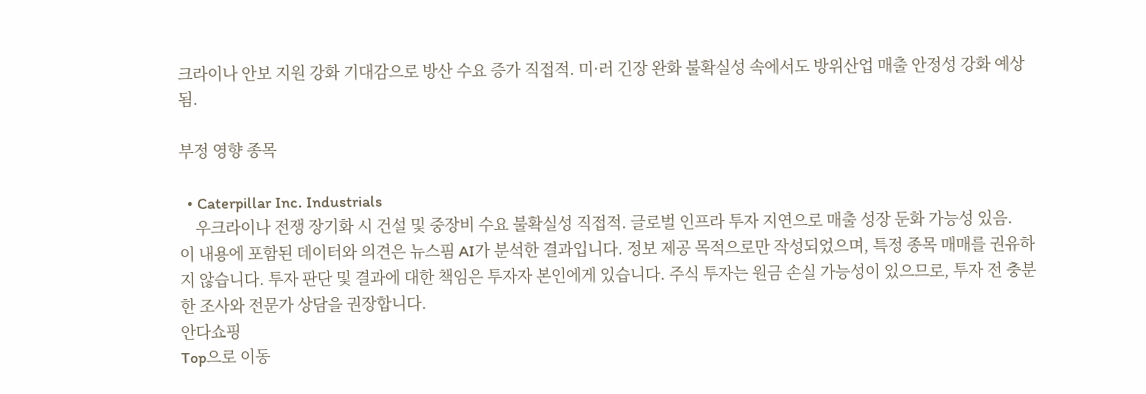크라이나 안보 지원 강화 기대감으로 방산 수요 증가 직접적. 미·러 긴장 완화 불확실성 속에서도 방위산업 매출 안정성 강화 예상됨.

부정 영향 종목

  • Caterpillar Inc. Industrials
    우크라이나 전쟁 장기화 시 건설 및 중장비 수요 불확실성 직접적. 글로벌 인프라 투자 지연으로 매출 성장 둔화 가능성 있음.
이 내용에 포함된 데이터와 의견은 뉴스핌 AI가 분석한 결과입니다. 정보 제공 목적으로만 작성되었으며, 특정 종목 매매를 권유하지 않습니다. 투자 판단 및 결과에 대한 책임은 투자자 본인에게 있습니다. 주식 투자는 원금 손실 가능성이 있으므로, 투자 전 충분한 조사와 전문가 상담을 권장합니다.
안다쇼핑
Top으로 이동